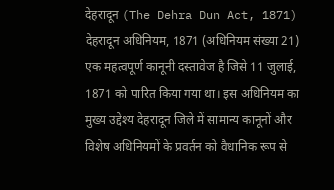देहरादून (The Dehra Dun Act, 1871)
देहरादून अधिनियम, 1871 (अधिनियम संख्या 21) एक महत्वपूर्ण कानूनी दस्तावेज है जिसे 11 जुलाई, 1871 को पारित किया गया था। इस अधिनियम का मुख्य उद्देश्य देहरादून जिले में सामान्य कानूनों और विशेष अधिनियमों के प्रवर्तन को वैधानिक रूप से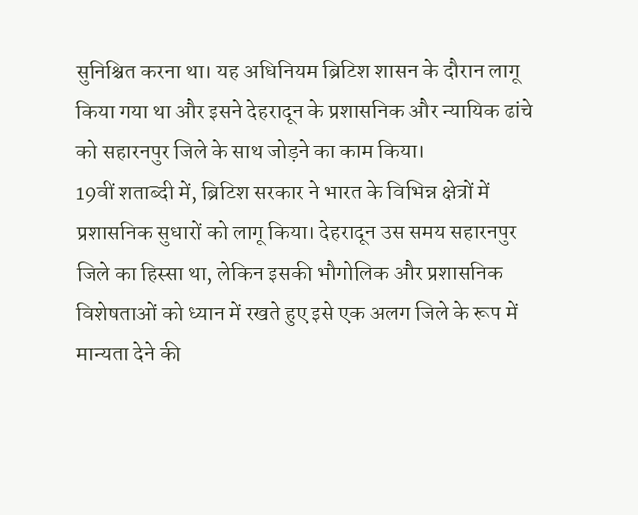सुनिश्चित करना था। यह अधिनियम ब्रिटिश शासन के दौरान लागू किया गया था और इसने देहरादून के प्रशासनिक और न्यायिक ढांचे को सहारनपुर जिले के साथ जोड़ने का काम किया।
19वीं शताब्दी में, ब्रिटिश सरकार ने भारत के विभिन्न क्षेत्रों में प्रशासनिक सुधारों को लागू किया। देहरादून उस समय सहारनपुर जिले का हिस्सा था, लेकिन इसकी भौगोलिक और प्रशासनिक विशेषताओं को ध्यान में रखते हुए इसे एक अलग जिले के रूप में मान्यता देने की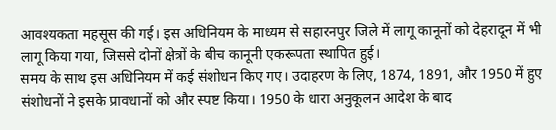आवश्यकता महसूस की गई। इस अधिनियम के माध्यम से सहारनपुर जिले में लागू कानूनों को देहरादून में भी लागू किया गया, जिससे दोनों क्षेत्रों के बीच कानूनी एकरूपता स्थापित हुई।
समय के साथ इस अधिनियम में कई संशोधन किए गए। उदाहरण के लिए, 1874, 1891, और 1950 में हुए संशोधनों ने इसके प्रावधानों को और स्पष्ट किया। 1950 के धारा अनुकूलन आदेश के बाद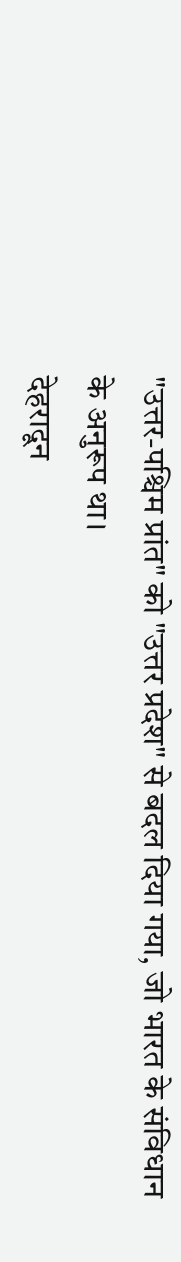"उत्तर-पश्चिम प्रांत" को "उत्तर प्रदेश" से बदल दिया गया, जो भारत के संविधान के अनुरूप था।
देहरादून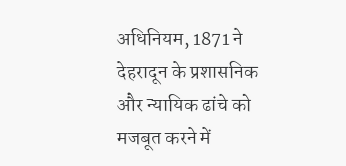अधिनियम, 1871 ने देहरादून के प्रशासनिक और न्यायिक ढांचे को मजबूत करने में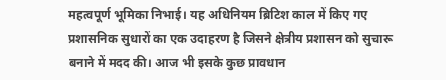महत्वपूर्ण भूमिका निभाई। यह अधिनियम ब्रिटिश काल में किए गए प्रशासनिक सुधारों का एक उदाहरण है जिसने क्षेत्रीय प्रशासन को सुचारू बनाने में मदद की। आज भी इसके कुछ प्रावधान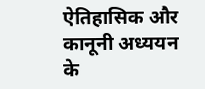ऐतिहासिक और कानूनी अध्ययन के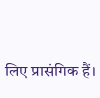लिए प्रासंगिक हैं।